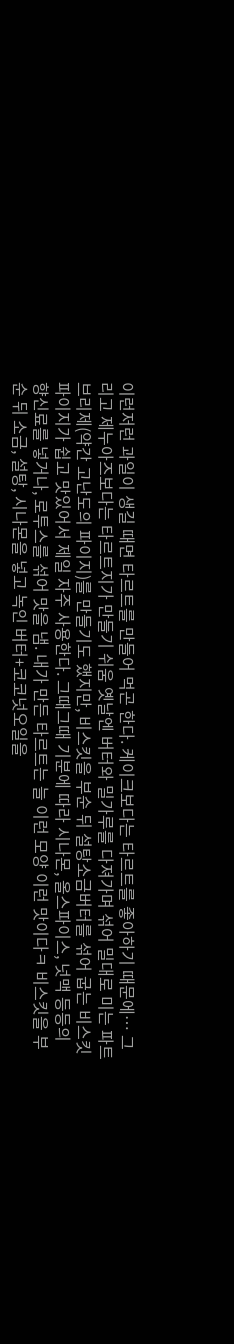이런저런 과일이 생길 때면 타르트를 만들어 먹곤 한다. 케이크보다는 타르트를 좋아하기 때문에… 그리고 제누아즈보다는 타르트지가 만들기 쉬움 옛날엔 버터와 밀가루를 다져가며 섞어 밀대로 미는 파트 브리제(약간 고난도의 파이지)를 만들기도 했지만, 비스킷을 부순 뒤 설탕소금버터를 섞어 굽는 비스킷 파이지가 쉽고 맛있어서 제일 자주 사용한다. 그때그때 기분에 따라 시나몬, 올스파이스, 넛맥 등등의 향신료를 넣거나, 로투스를 섞어 맛을 냄. 내가 만든 타르트는 늘 이런 모양 이런 맛이다ㅋ 비스킷을 부순 뒤 소금, 설탕, 시나몬을 넣고 녹인 버터+코코넛오일을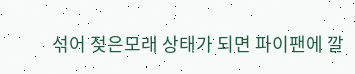섞어 젖은모래 상태가 되면 파이팬에 깔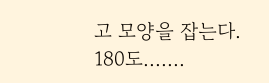고 모양을 잡는다. 180도.......